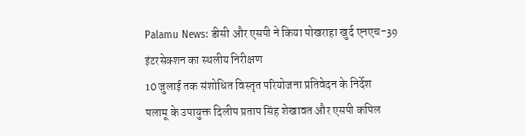Palamu News: डीसी और एसपी ने किया पोखराहा खुर्द एनएच-39 इंटरसेक्शन का स्थलीय निरीक्षण
10 जुलाई तक संशोधित विस्तृत परियोजना प्रतिवेदन के निर्देश
पलामू के उपायुक्त दिलीप प्रताप सिंह शेखावत और एसपी कपिल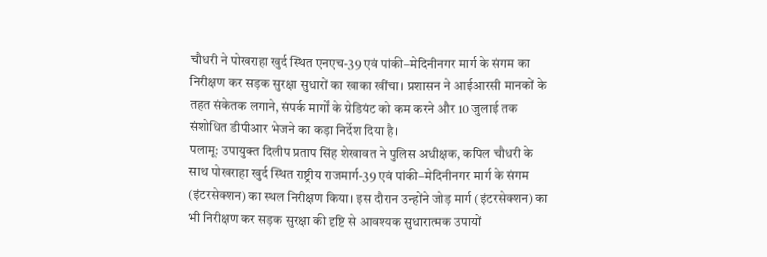चौधरी ने पोखराहा खुर्द स्थित एनएच-39 एवं पांकी–मेदिनीनगर मार्ग के संगम का निरीक्षण कर सड़क सुरक्षा सुधारों का खाका खींचा। प्रशासन ने आईआरसी मानकों के तहत संकेतक लगाने, संपर्क मार्गों के ग्रेडियंट को कम करने और 10 जुलाई तक संशोधित डीपीआर भेजने का कड़ा निर्देश दिया है।
पलामू: उपायुक्त दिलीप प्रताप सिंह शेखावत ने पुलिस अधीक्षक, कपिल चौधरी के साथ पोखराहा खुर्द स्थित राष्ट्रीय राजमार्ग-39 एवं पांकी–मेदिनीनगर मार्ग के संगम (इंटरसेक्शन) का स्थल निरीक्षण किया। इस दौरान उन्होंने जोड़ मार्ग (इंटरसेक्शन) का भी निरीक्षण कर सड़क सुरक्षा की दृष्टि से आवश्यक सुधारात्मक उपायों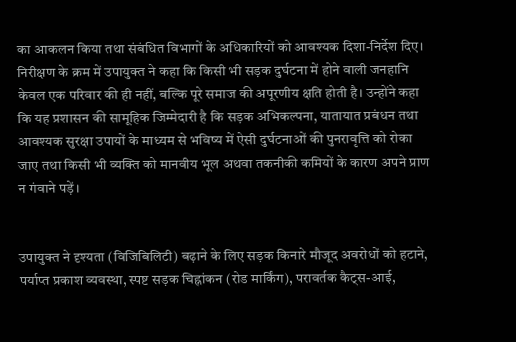का आकलन किया तथा संबंधित विभागों के अधिकारियों को आवश्यक दिशा-निर्देश दिए।
निरीक्षण के क्रम में उपायुक्त ने कहा कि किसी भी सड़क दुर्घटना में होने वाली जनहानि केवल एक परिवार की ही नहीं, बल्कि पूरे समाज की अपूरणीय क्षति होती है। उन्होंने कहा कि यह प्रशासन की सामूहिक जिम्मेदारी है कि सड़क अभिकल्पना, यातायात प्रबंधन तथा आवश्यक सुरक्षा उपायों के माध्यम से भविष्य में ऐसी दुर्घटनाओं की पुनरावृत्ति को रोका जाए तथा किसी भी व्यक्ति को मानवीय भूल अथवा तकनीकी कमियों के कारण अपने प्राण न गंवाने पड़ें।


उपायुक्त ने दृश्यता (विजिबिलिटी) बढ़ाने के लिए सड़क किनारे मौजूद अवरोधों को हटाने, पर्याप्त प्रकाश व्यवस्था, स्पष्ट सड़क चिह्नांकन (रोड मार्किंग), परावर्तक कैट्स-आई,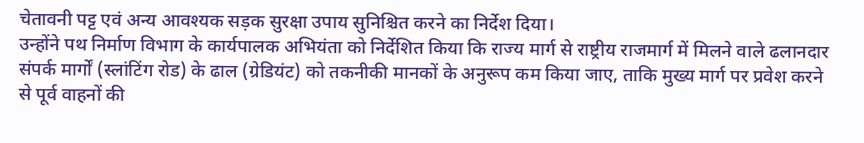चेतावनी पट्ट एवं अन्य आवश्यक सड़क सुरक्षा उपाय सुनिश्चित करने का निर्देश दिया।
उन्होंने पथ निर्माण विभाग के कार्यपालक अभियंता को निर्देशित किया कि राज्य मार्ग से राष्ट्रीय राजमार्ग में मिलने वाले ढलानदार संपर्क मार्गों (स्लांटिंग रोड) के ढाल (ग्रेडियंट) को तकनीकी मानकों के अनुरूप कम किया जाए, ताकि मुख्य मार्ग पर प्रवेश करने से पूर्व वाहनों की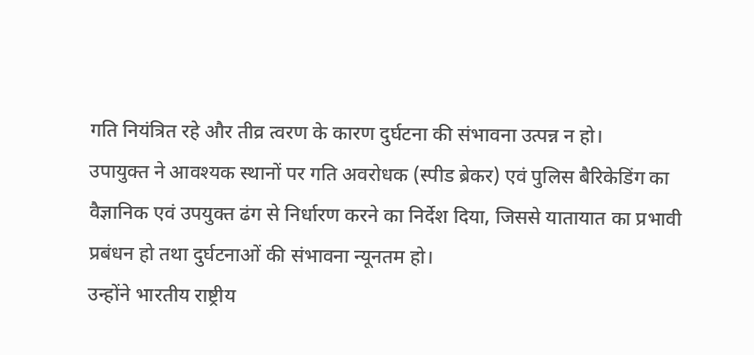गति नियंत्रित रहे और तीव्र त्वरण के कारण दुर्घटना की संभावना उत्पन्न न हो।
उपायुक्त ने आवश्यक स्थानों पर गति अवरोधक (स्पीड ब्रेकर) एवं पुलिस बैरिकेडिंग का वैज्ञानिक एवं उपयुक्त ढंग से निर्धारण करने का निर्देश दिया, जिससे यातायात का प्रभावी प्रबंधन हो तथा दुर्घटनाओं की संभावना न्यूनतम हो।
उन्होंने भारतीय राष्ट्रीय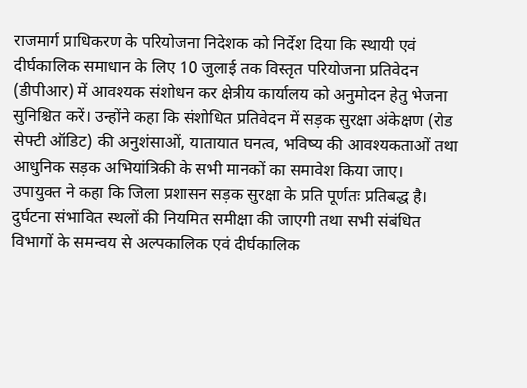राजमार्ग प्राधिकरण के परियोजना निदेशक को निर्देश दिया कि स्थायी एवं दीर्घकालिक समाधान के लिए 10 जुलाई तक विस्तृत परियोजना प्रतिवेदन (डीपीआर) में आवश्यक संशोधन कर क्षेत्रीय कार्यालय को अनुमोदन हेतु भेजना सुनिश्चित करें। उन्होंने कहा कि संशोधित प्रतिवेदन में सड़क सुरक्षा अंकेक्षण (रोड सेफ्टी ऑडिट) की अनुशंसाओं, यातायात घनत्व, भविष्य की आवश्यकताओं तथा आधुनिक सड़क अभियांत्रिकी के सभी मानकों का समावेश किया जाए।
उपायुक्त ने कहा कि जिला प्रशासन सड़क सुरक्षा के प्रति पूर्णतः प्रतिबद्ध है। दुर्घटना संभावित स्थलों की नियमित समीक्षा की जाएगी तथा सभी संबंधित विभागों के समन्वय से अल्पकालिक एवं दीर्घकालिक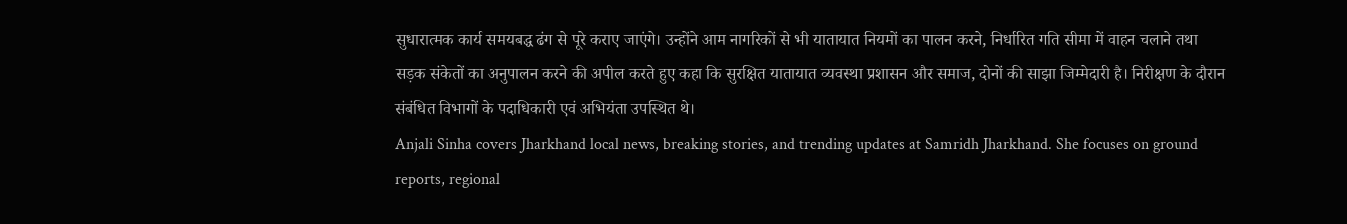सुधारात्मक कार्य समयबद्ध ढंग से पूरे कराए जाएंगे। उन्होंने आम नागरिकों से भी यातायात नियमों का पालन करने, निर्धारित गति सीमा में वाहन चलाने तथा सड़क संकेतों का अनुपालन करने की अपील करते हुए कहा कि सुरक्षित यातायात व्यवस्था प्रशासन और समाज, दोनों की साझा जिम्मेदारी है। निरीक्षण के दौरान संबंधित विभागों के पदाधिकारी एवं अभियंता उपस्थित थे।
Anjali Sinha covers Jharkhand local news, breaking stories, and trending updates at Samridh Jharkhand. She focuses on ground reports, regional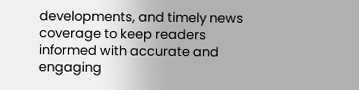developments, and timely news coverage to keep readers informed with accurate and engaging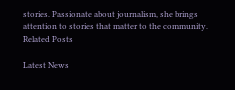stories. Passionate about journalism, she brings attention to stories that matter to the community.
Related Posts

Latest News